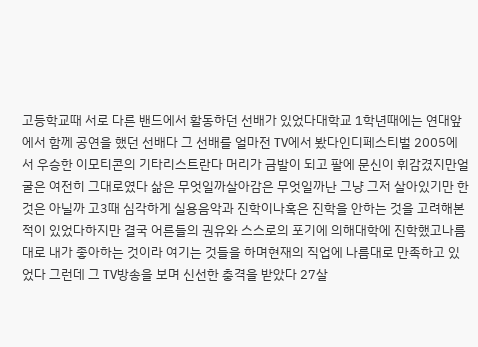고등학교때 서로 다른 밴드에서 활동하던 선배가 있었다대학교 1학년때에는 연대앞에서 함께 공연을 했던 선배다 그 선배를 얼마전 TV에서 봤다인디페스티벌 2005에서 우승한 이모티콘의 기타리스트란다 머리가 금발이 되고 팔에 문신이 휘감겼지만얼굴은 여전히 그대로였다 삶은 무엇일까살아감은 무엇일까난 그냥 그저 살아있기만 한것은 아닐까 고3때 심각하게 실용음악과 진학이나혹은 진학을 안하는 것을 고려해본 적이 있었다하지만 결국 어른들의 권유와 스스로의 포기에 의해대학에 진학했고나름대로 내가 좋아하는 것이라 여기는 것들을 하며현재의 직업에 나름대로 만족하고 있었다 그런데 그 TV방송을 보며 신선한 충격을 받았다 27살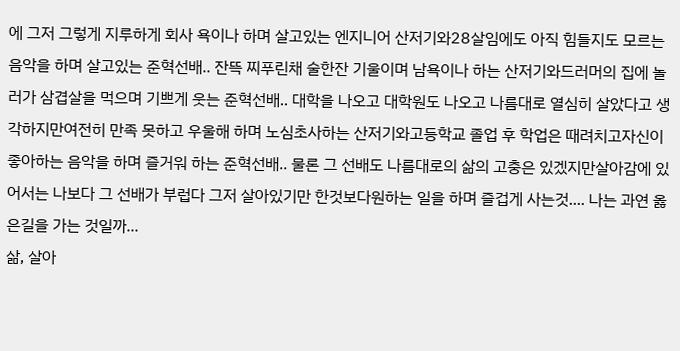에 그저 그렇게 지루하게 회사 욕이나 하며 살고있는 엔지니어 산저기와28살임에도 아직 힘들지도 모르는 음악을 하며 살고있는 준혁선배.. 잔뜩 찌푸린채 술한잔 기울이며 남욕이나 하는 산저기와드러머의 집에 놀러가 삼겹살을 먹으며 기쁘게 웃는 준혁선배.. 대학을 나오고 대학원도 나오고 나름대로 열심히 살았다고 생각하지만여전히 만족 못하고 우울해 하며 노심초사하는 산저기와고등학교 졸업 후 학업은 때려치고자신이 좋아하는 음악을 하며 즐거워 하는 준혁선배.. 물론 그 선배도 나름대로의 삶의 고충은 있겠지만살아감에 있어서는 나보다 그 선배가 부럽다 그저 살아있기만 한것보다원하는 일을 하며 즐겁게 사는것.... 나는 과연 옳은길을 가는 것일까...
삶, 살아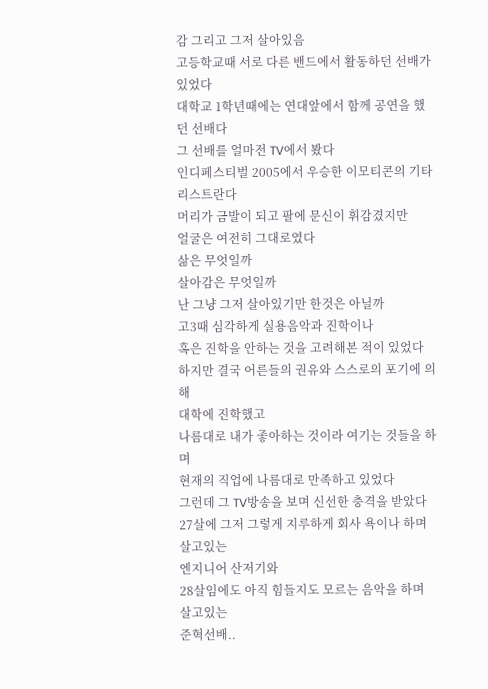감 그리고 그저 살아있음
고등학교때 서로 다른 밴드에서 활동하던 선배가 있었다
대학교 1학년때에는 연대앞에서 함께 공연을 했던 선배다
그 선배를 얼마전 TV에서 봤다
인디페스티벌 2005에서 우승한 이모티콘의 기타리스트란다
머리가 금발이 되고 팔에 문신이 휘감겼지만
얼굴은 여전히 그대로였다
삶은 무엇일까
살아감은 무엇일까
난 그냥 그저 살아있기만 한것은 아닐까
고3때 심각하게 실용음악과 진학이나
혹은 진학을 안하는 것을 고려해본 적이 있었다
하지만 결국 어른들의 권유와 스스로의 포기에 의해
대학에 진학했고
나름대로 내가 좋아하는 것이라 여기는 것들을 하며
현재의 직업에 나름대로 만족하고 있었다
그런데 그 TV방송을 보며 신선한 충격을 받았다
27살에 그저 그렇게 지루하게 회사 욕이나 하며 살고있는
엔지니어 산저기와
28살임에도 아직 힘들지도 모르는 음악을 하며 살고있는
준혁선배..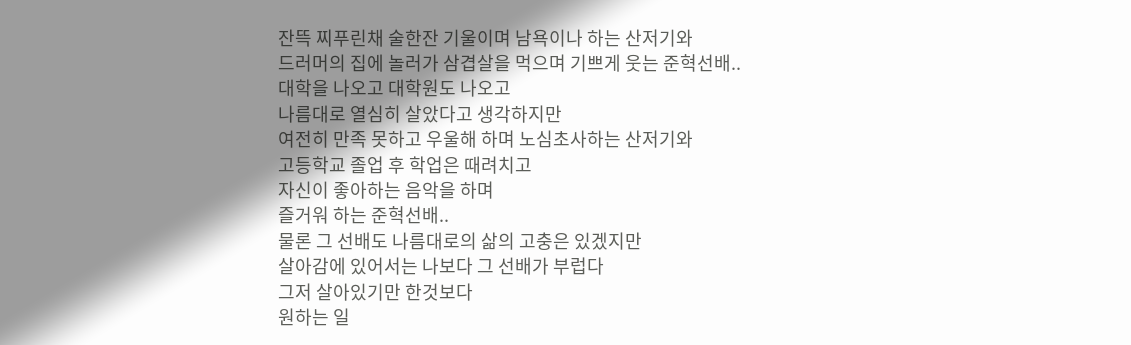잔뜩 찌푸린채 술한잔 기울이며 남욕이나 하는 산저기와
드러머의 집에 놀러가 삼겹살을 먹으며 기쁘게 웃는 준혁선배..
대학을 나오고 대학원도 나오고
나름대로 열심히 살았다고 생각하지만
여전히 만족 못하고 우울해 하며 노심초사하는 산저기와
고등학교 졸업 후 학업은 때려치고
자신이 좋아하는 음악을 하며
즐거워 하는 준혁선배..
물론 그 선배도 나름대로의 삶의 고충은 있겠지만
살아감에 있어서는 나보다 그 선배가 부럽다
그저 살아있기만 한것보다
원하는 일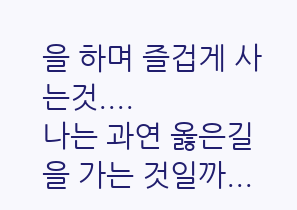을 하며 즐겁게 사는것....
나는 과연 옳은길을 가는 것일까...